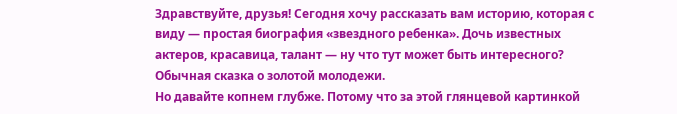Здравствуйте, друзья! Сегодня хочу рассказать вам историю, которая с виду — простая биография «звездного ребенка». Дочь известных актеров, красавица, талант — ну что тут может быть интересного? Обычная сказка о золотой молодежи.
Но давайте копнем глубже. Потому что за этой глянцевой картинкой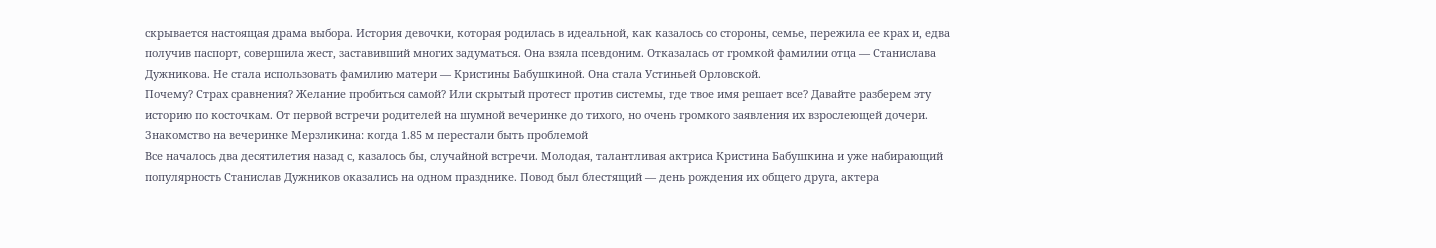скрывается настоящая драма выбора. История девочки, которая родилась в идеальной, как казалось со стороны, семье, пережила ее крах и, едва получив паспорт, совершила жест, заставивший многих задуматься. Она взяла псевдоним. Отказалась от громкой фамилии отца — Станислава Дужникова. Не стала использовать фамилию матери — Кристины Бабушкиной. Она стала Устиньей Орловской.
Почему? Страх сравнения? Желание пробиться самой? Или скрытый протест против системы, где твое имя решает все? Давайте разберем эту историю по косточкам. От первой встречи родителей на шумной вечеринке до тихого, но очень громкого заявления их взрослеющей дочери.
Знакомство на вечеринке Мерзликина: когда 1.85 м перестали быть проблемой
Все началось два десятилетия назад с, казалось бы, случайной встречи. Молодая, талантливая актриса Кристина Бабушкина и уже набирающий популярность Станислав Дужников оказались на одном празднике. Повод был блестящий — день рождения их общего друга, актера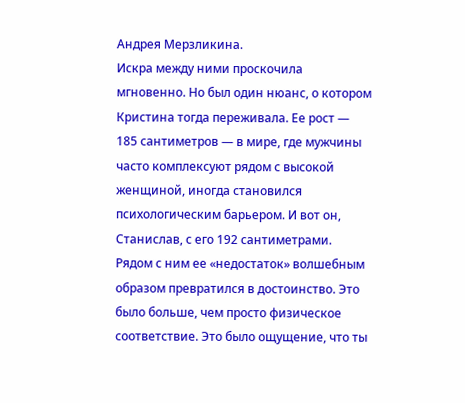Андрея Мерзликина.
Искра между ними проскочила мгновенно. Но был один нюанс, о котором Кристина тогда переживала. Ее рост — 185 сантиметров — в мире, где мужчины часто комплексуют рядом с высокой женщиной, иногда становился психологическим барьером. И вот он, Станислав, с его 192 сантиметрами. Рядом с ним ее «недостаток» волшебным образом превратился в достоинство. Это было больше, чем просто физическое соответствие. Это было ощущение, что ты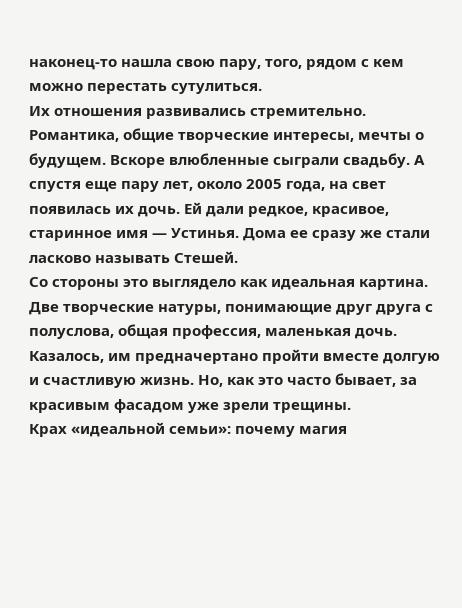наконец-то нашла свою пару, того, рядом с кем можно перестать сутулиться.
Их отношения развивались стремительно. Романтика, общие творческие интересы, мечты о будущем. Вскоре влюбленные сыграли свадьбу. А спустя еще пару лет, около 2005 года, на свет появилась их дочь. Ей дали редкое, красивое, старинное имя — Устинья. Дома ее сразу же стали ласково называть Стешей.
Со стороны это выглядело как идеальная картина. Две творческие натуры, понимающие друг друга с полуслова, общая профессия, маленькая дочь. Казалось, им предначертано пройти вместе долгую и счастливую жизнь. Но, как это часто бывает, за красивым фасадом уже зрели трещины.
Крах «идеальной семьи»: почему магия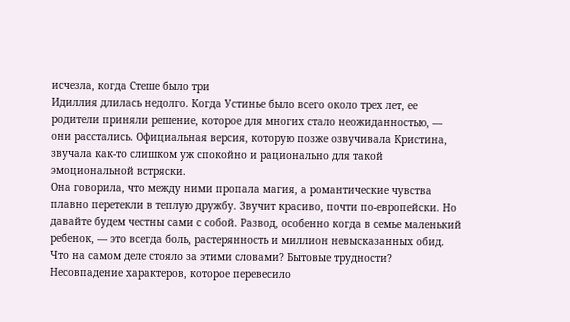исчезла, когда Стеше было три
Идиллия длилась недолго. Когда Устинье было всего около трех лет, ее родители приняли решение, которое для многих стало неожиданностью, — они расстались. Официальная версия, которую позже озвучивала Кристина, звучала как-то слишком уж спокойно и рационально для такой эмоциональной встряски.
Она говорила, что между ними пропала магия, а романтические чувства плавно перетекли в теплую дружбу. Звучит красиво, почти по-европейски. Но давайте будем честны сами с собой. Развод, особенно когда в семье маленький ребенок, — это всегда боль, растерянность и миллион невысказанных обид. Что на самом деле стояло за этими словами? Бытовые трудности? Несовпадение характеров, которое перевесило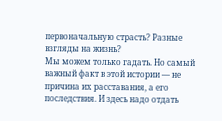первоначальную страсть? Разные взгляды на жизнь?
Мы можем только гадать. Но самый важный факт в этой истории — не причина их расставания, а его последствия. И здесь надо отдать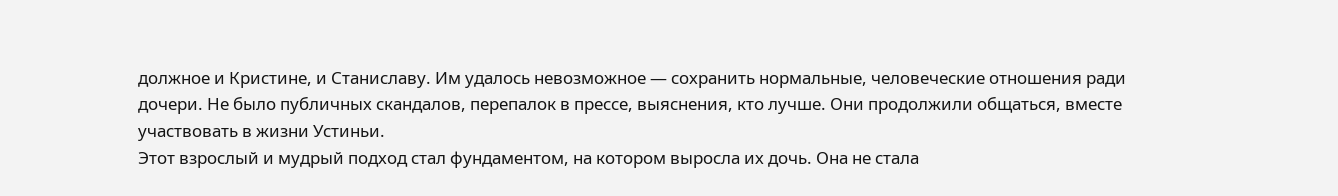должное и Кристине, и Станиславу. Им удалось невозможное — сохранить нормальные, человеческие отношения ради дочери. Не было публичных скандалов, перепалок в прессе, выяснения, кто лучше. Они продолжили общаться, вместе участвовать в жизни Устиньи.
Этот взрослый и мудрый подход стал фундаментом, на котором выросла их дочь. Она не стала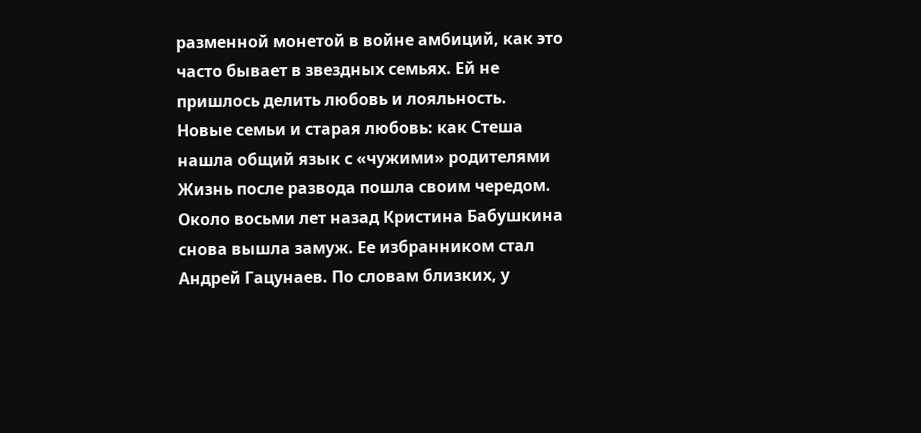разменной монетой в войне амбиций, как это часто бывает в звездных семьях. Ей не пришлось делить любовь и лояльность.
Новые семьи и старая любовь: как Стеша нашла общий язык с «чужими» родителями
Жизнь после развода пошла своим чередом. Около восьми лет назад Кристина Бабушкина снова вышла замуж. Ее избранником стал Андрей Гацунаев. По словам близких, у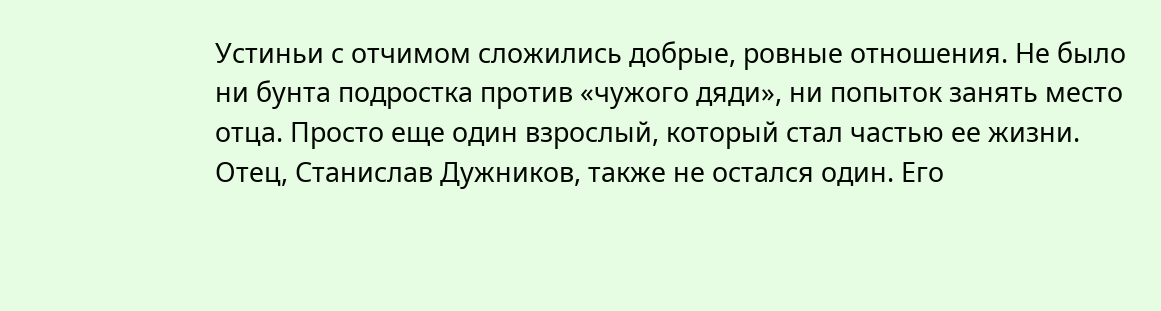Устиньи с отчимом сложились добрые, ровные отношения. Не было ни бунта подростка против «чужого дяди», ни попыток занять место отца. Просто еще один взрослый, который стал частью ее жизни.
Отец, Станислав Дужников, также не остался один. Его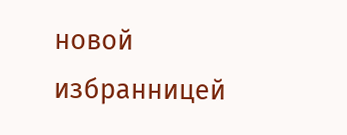новой избранницей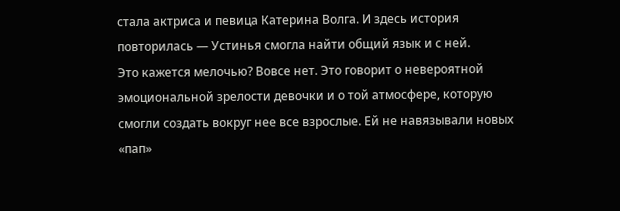стала актриса и певица Катерина Волга. И здесь история повторилась — Устинья смогла найти общий язык и с ней.
Это кажется мелочью? Вовсе нет. Это говорит о невероятной эмоциональной зрелости девочки и о той атмосфере, которую смогли создать вокруг нее все взрослые. Ей не навязывали новых «пап»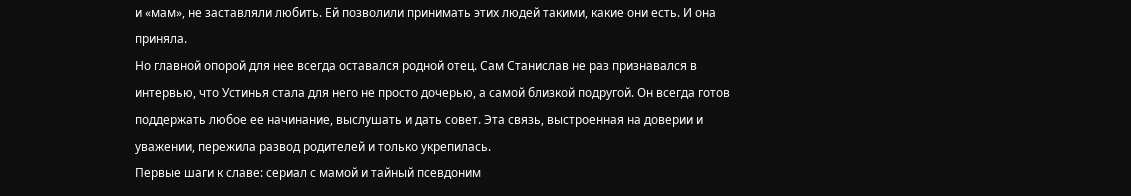и «мам», не заставляли любить. Ей позволили принимать этих людей такими, какие они есть. И она приняла.
Но главной опорой для нее всегда оставался родной отец. Сам Станислав не раз признавался в интервью, что Устинья стала для него не просто дочерью, а самой близкой подругой. Он всегда готов поддержать любое ее начинание, выслушать и дать совет. Эта связь, выстроенная на доверии и уважении, пережила развод родителей и только укрепилась.
Первые шаги к славе: сериал с мамой и тайный псевдоним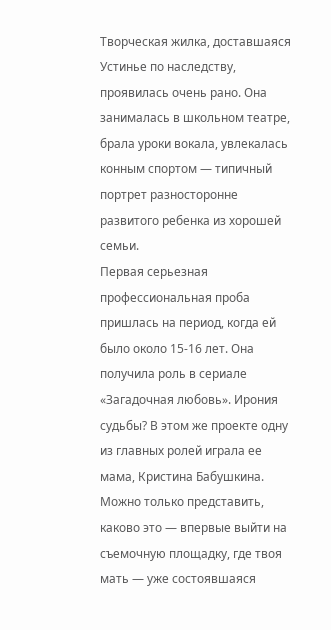Творческая жилка, доставшаяся Устинье по наследству, проявилась очень рано. Она занималась в школьном театре, брала уроки вокала, увлекалась конным спортом — типичный портрет разносторонне развитого ребенка из хорошей семьи.
Первая серьезная профессиональная проба пришлась на период, когда ей было около 15-16 лет. Она получила роль в сериале «Загадочная любовь». Ирония судьбы? В этом же проекте одну из главных ролей играла ее мама, Кристина Бабушкина. Можно только представить, каково это — впервые выйти на съемочную площадку, где твоя мать — уже состоявшаяся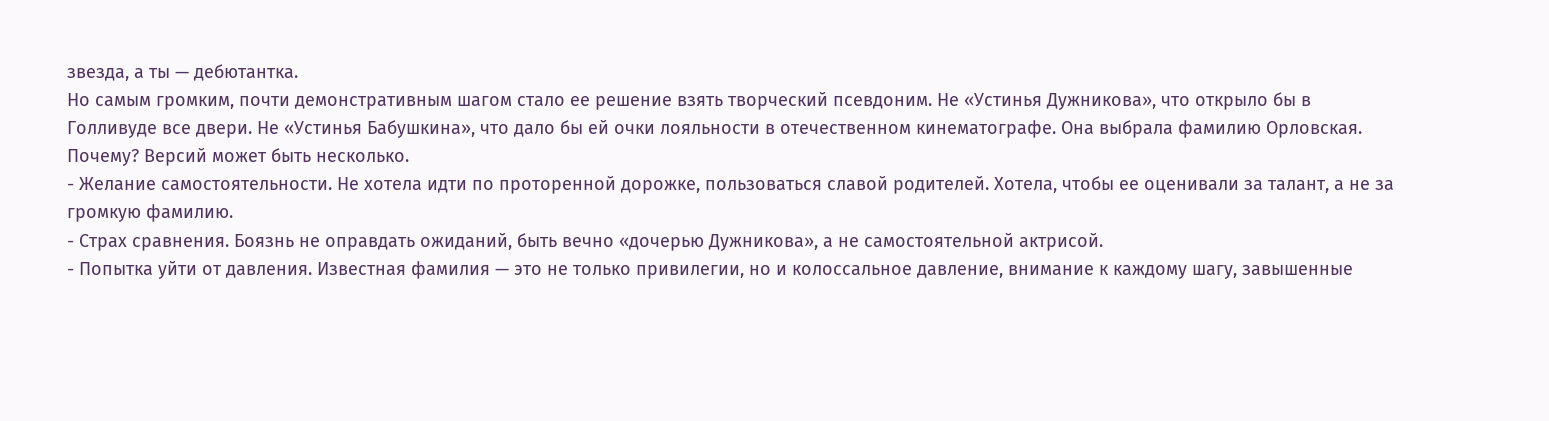звезда, а ты — дебютантка.
Но самым громким, почти демонстративным шагом стало ее решение взять творческий псевдоним. Не «Устинья Дужникова», что открыло бы в Голливуде все двери. Не «Устинья Бабушкина», что дало бы ей очки лояльности в отечественном кинематографе. Она выбрала фамилию Орловская.
Почему? Версий может быть несколько.
- Желание самостоятельности. Не хотела идти по проторенной дорожке, пользоваться славой родителей. Хотела, чтобы ее оценивали за талант, а не за громкую фамилию.
- Страх сравнения. Боязнь не оправдать ожиданий, быть вечно «дочерью Дужникова», а не самостоятельной актрисой.
- Попытка уйти от давления. Известная фамилия — это не только привилегии, но и колоссальное давление, внимание к каждому шагу, завышенные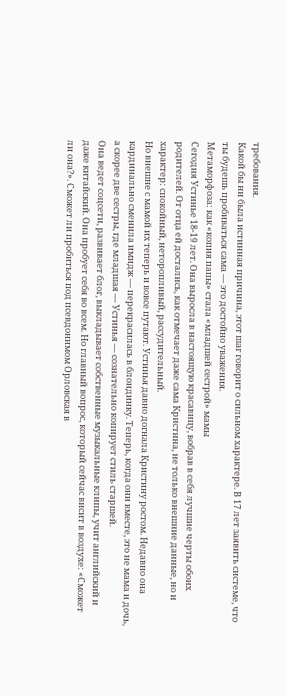требования.
Какой бы ни была истинная причина, этот шаг говорит о сильном характере. В 17 лет заявить системе, что ты будешь пробиваться сама — это достойно уважения.
Метаморфоза: как «копия папы» стала «младшей сестрой» мамы
Сегодня Устинье 18-19 лет. Она выросла в настоящую красавицу, вобрав в себя лучшие черты обоих родителей. От отца ей достались, как отмечает даже сама Кристина, не только внешние данные, но и характер: спокойный, неторопливый, рассудительный.
Но внешне с мамой их теперь и вовсе путают. Устинья давно догнала Кристину ростом. Недавно она кардинально сменила имидж — перекрасилась в блондинку. Теперь, когда они вместе, это не мама и дочь, а скорее две сестры, где младшая — Устинья — сознательно копирует стиль старшей.
Она ведет соцсети, развивает блог, выкладывает собственные музыкальные клипы, учит английский и даже китайский. Она пробует себя во всем. Но главный вопрос, который сейчас висит в воздухе: «Сможет ли она?». Сможет ли пробиться под псевдонимом Орловская в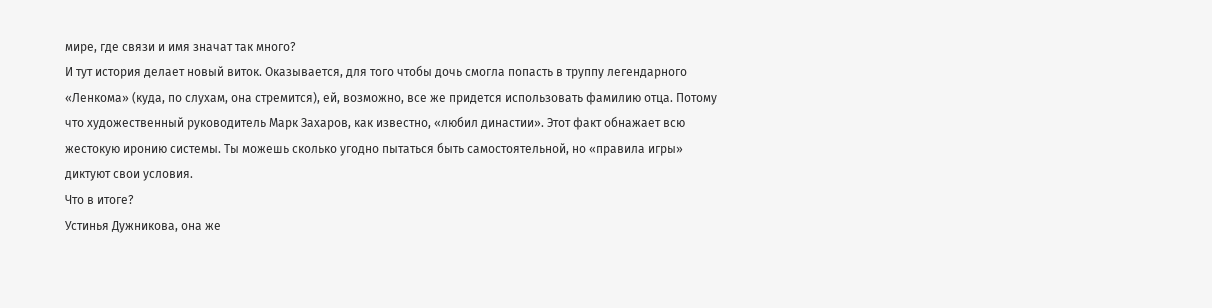мире, где связи и имя значат так много?
И тут история делает новый виток. Оказывается, для того чтобы дочь смогла попасть в труппу легендарного «Ленкома» (куда, по слухам, она стремится), ей, возможно, все же придется использовать фамилию отца. Потому что художественный руководитель Марк Захаров, как известно, «любил династии». Этот факт обнажает всю жестокую иронию системы. Ты можешь сколько угодно пытаться быть самостоятельной, но «правила игры» диктуют свои условия.
Что в итоге?
Устинья Дужникова, она же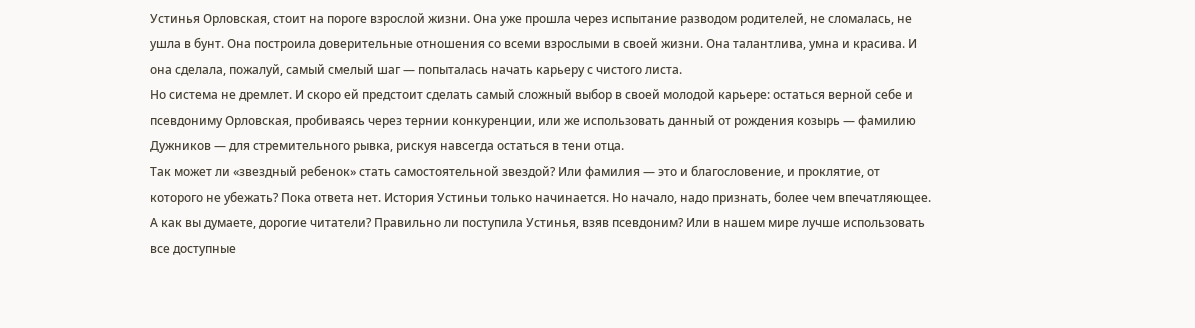Устинья Орловская, стоит на пороге взрослой жизни. Она уже прошла через испытание разводом родителей, не сломалась, не ушла в бунт. Она построила доверительные отношения со всеми взрослыми в своей жизни. Она талантлива, умна и красива. И она сделала, пожалуй, самый смелый шаг — попыталась начать карьеру с чистого листа.
Но система не дремлет. И скоро ей предстоит сделать самый сложный выбор в своей молодой карьере: остаться верной себе и псевдониму Орловская, пробиваясь через тернии конкуренции, или же использовать данный от рождения козырь — фамилию Дужников — для стремительного рывка, рискуя навсегда остаться в тени отца.
Так может ли «звездный ребенок» стать самостоятельной звездой? Или фамилия — это и благословение, и проклятие, от которого не убежать? Пока ответа нет. История Устиньи только начинается. Но начало, надо признать, более чем впечатляющее.
А как вы думаете, дорогие читатели? Правильно ли поступила Устинья, взяв псевдоним? Или в нашем мире лучше использовать все доступные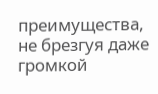преимущества, не брезгуя даже громкой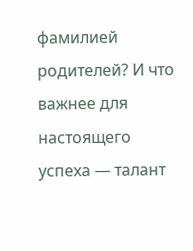фамилией родителей? И что важнее для настоящего успеха — талант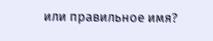или правильное имя?